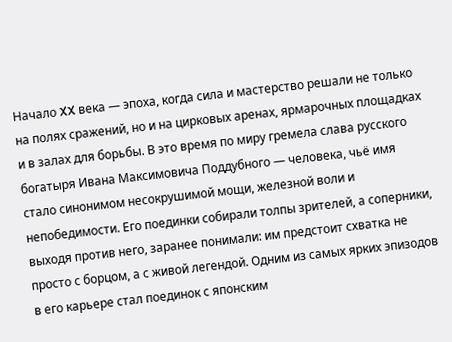Начало XX века — эпоха, когда сила и мастерство решали не только на полях сражений, но и на цирковых аренах, ярмарочных площадках и в залах для борьбы. В это время по миру гремела слава русского богатыря Ивана Максимовича Поддубного — человека, чьё имя стало синонимом несокрушимой мощи, железной воли и непобедимости. Его поединки собирали толпы зрителей, а соперники, выходя против него, заранее понимали: им предстоит схватка не просто с борцом, а с живой легендой. Одним из самых ярких эпизодов в его карьере стал поединок с японским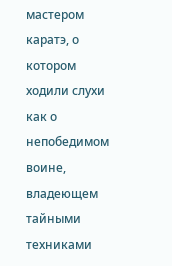мастером каратэ, о котором ходили слухи как о непобедимом воине, владеющем тайными техниками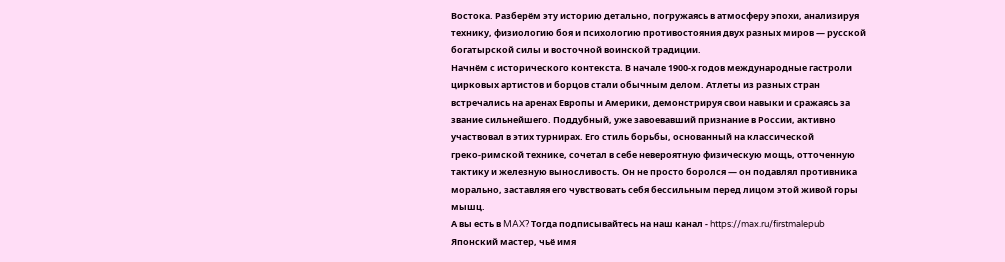Востока. Разберём эту историю детально, погружаясь в атмосферу эпохи, анализируя технику, физиологию боя и психологию противостояния двух разных миров — русской богатырской силы и восточной воинской традиции.
Начнём с исторического контекста. В начале 1900‑х годов международные гастроли цирковых артистов и борцов стали обычным делом. Атлеты из разных стран встречались на аренах Европы и Америки, демонстрируя свои навыки и сражаясь за звание сильнейшего. Поддубный, уже завоевавший признание в России, активно участвовал в этих турнирах. Его стиль борьбы, основанный на классической греко‑римской технике, сочетал в себе невероятную физическую мощь, отточенную тактику и железную выносливость. Он не просто боролся — он подавлял противника морально, заставляя его чувствовать себя бессильным перед лицом этой живой горы мышц.
А вы есть в MAX? Тогда подписывайтесь на наш канал - https://max.ru/firstmalepub
Японский мастер, чьё имя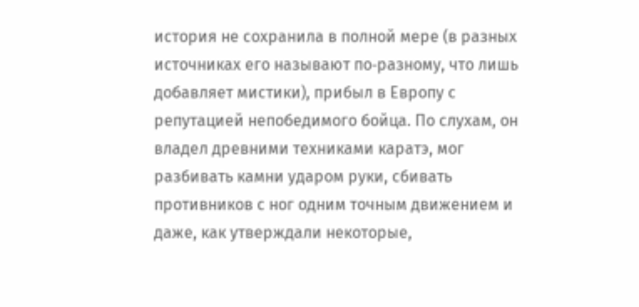история не сохранила в полной мере (в разных источниках его называют по‑разному, что лишь добавляет мистики), прибыл в Европу с репутацией непобедимого бойца. По слухам, он владел древними техниками каратэ, мог разбивать камни ударом руки, сбивать противников с ног одним точным движением и даже, как утверждали некоторые,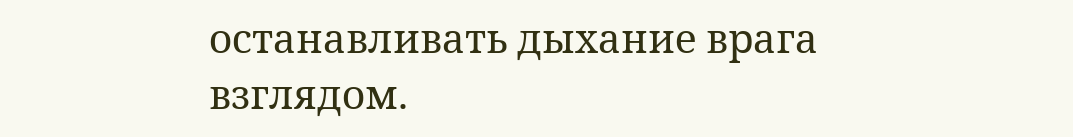останавливать дыхание врага взглядом.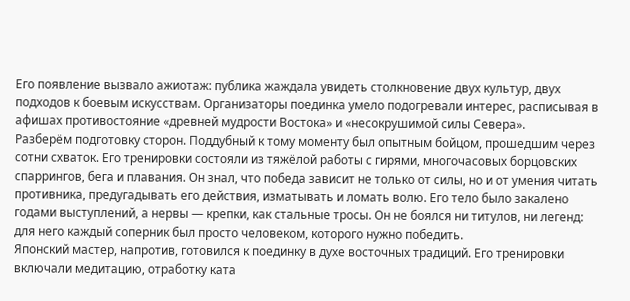Его появление вызвало ажиотаж: публика жаждала увидеть столкновение двух культур, двух подходов к боевым искусствам. Организаторы поединка умело подогревали интерес, расписывая в афишах противостояние «древней мудрости Востока» и «несокрушимой силы Севера».
Разберём подготовку сторон. Поддубный к тому моменту был опытным бойцом, прошедшим через сотни схваток. Его тренировки состояли из тяжёлой работы с гирями, многочасовых борцовских спаррингов, бега и плавания. Он знал, что победа зависит не только от силы, но и от умения читать противника, предугадывать его действия, изматывать и ломать волю. Его тело было закалено годами выступлений, а нервы — крепки, как стальные тросы. Он не боялся ни титулов, ни легенд: для него каждый соперник был просто человеком, которого нужно победить.
Японский мастер, напротив, готовился к поединку в духе восточных традиций. Его тренировки включали медитацию, отработку ката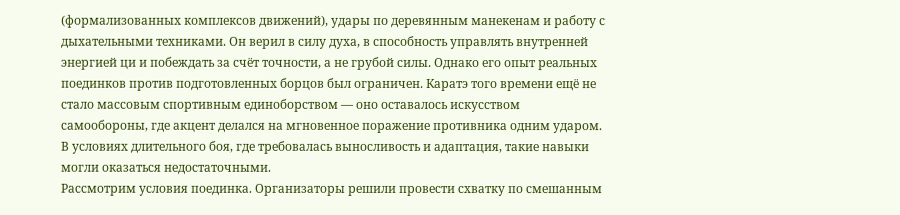(формализованных комплексов движений), удары по деревянным манекенам и работу с дыхательными техниками. Он верил в силу духа, в способность управлять внутренней энергией ци и побеждать за счёт точности, а не грубой силы. Однако его опыт реальных поединков против подготовленных борцов был ограничен. Каратэ того времени ещё не стало массовым спортивным единоборством — оно оставалось искусством самообороны, где акцент делался на мгновенное поражение противника одним ударом. В условиях длительного боя, где требовалась выносливость и адаптация, такие навыки могли оказаться недостаточными.
Рассмотрим условия поединка. Организаторы решили провести схватку по смешанным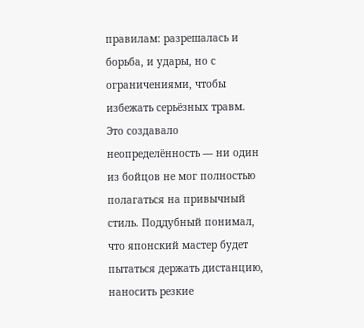правилам: разрешалась и борьба, и удары, но с ограничениями, чтобы избежать серьёзных травм. Это создавало неопределённость — ни один из бойцов не мог полностью полагаться на привычный стиль. Поддубный понимал, что японский мастер будет пытаться держать дистанцию, наносить резкие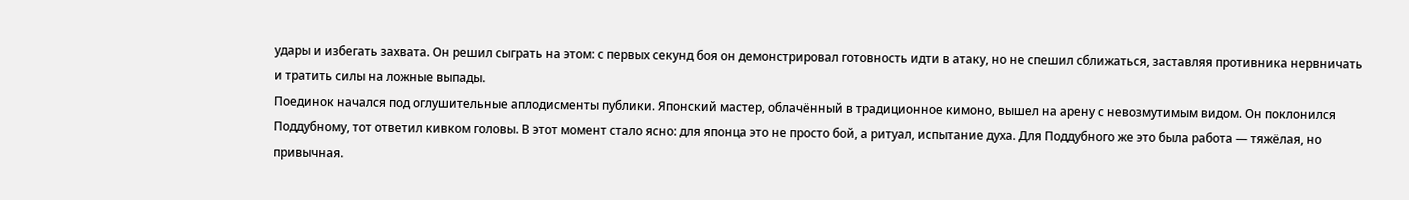удары и избегать захвата. Он решил сыграть на этом: с первых секунд боя он демонстрировал готовность идти в атаку, но не спешил сближаться, заставляя противника нервничать и тратить силы на ложные выпады.
Поединок начался под оглушительные аплодисменты публики. Японский мастер, облачённый в традиционное кимоно, вышел на арену с невозмутимым видом. Он поклонился Поддубному, тот ответил кивком головы. В этот момент стало ясно: для японца это не просто бой, а ритуал, испытание духа. Для Поддубного же это была работа — тяжёлая, но привычная.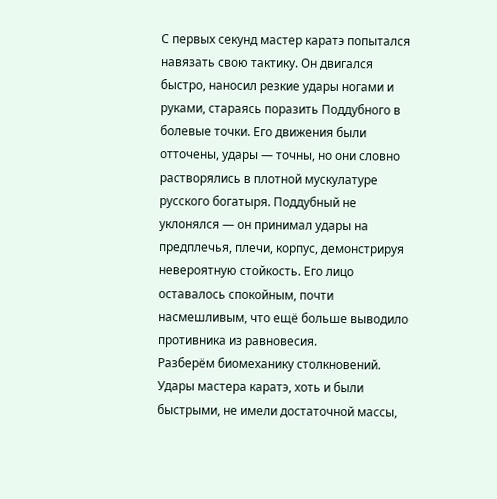С первых секунд мастер каратэ попытался навязать свою тактику. Он двигался быстро, наносил резкие удары ногами и руками, стараясь поразить Поддубного в болевые точки. Его движения были отточены, удары — точны, но они словно растворялись в плотной мускулатуре русского богатыря. Поддубный не уклонялся — он принимал удары на предплечья, плечи, корпус, демонстрируя невероятную стойкость. Его лицо оставалось спокойным, почти насмешливым, что ещё больше выводило противника из равновесия.
Разберём биомеханику столкновений. Удары мастера каратэ, хоть и были быстрыми, не имели достаточной массы,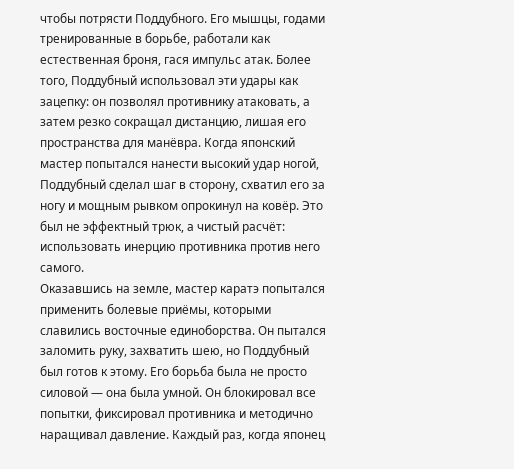чтобы потрясти Поддубного. Его мышцы, годами тренированные в борьбе, работали как естественная броня, гася импульс атак. Более того, Поддубный использовал эти удары как зацепку: он позволял противнику атаковать, а затем резко сокращал дистанцию, лишая его пространства для манёвра. Когда японский мастер попытался нанести высокий удар ногой, Поддубный сделал шаг в сторону, схватил его за ногу и мощным рывком опрокинул на ковёр. Это был не эффектный трюк, а чистый расчёт: использовать инерцию противника против него самого.
Оказавшись на земле, мастер каратэ попытался применить болевые приёмы, которыми славились восточные единоборства. Он пытался заломить руку, захватить шею, но Поддубный был готов к этому. Его борьба была не просто силовой — она была умной. Он блокировал все попытки, фиксировал противника и методично наращивал давление. Каждый раз, когда японец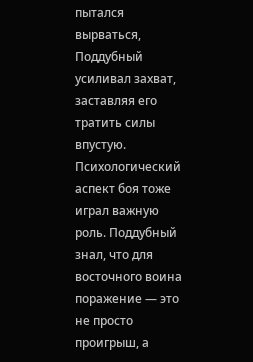пытался вырваться, Поддубный усиливал захват, заставляя его тратить силы впустую.
Психологический аспект боя тоже играл важную роль. Поддубный знал, что для восточного воина поражение — это не просто проигрыш, а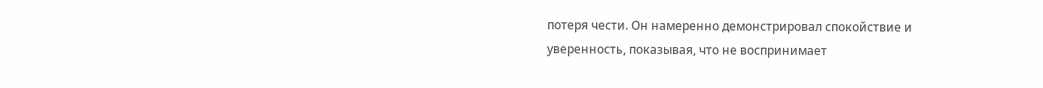потеря чести. Он намеренно демонстрировал спокойствие и уверенность, показывая, что не воспринимает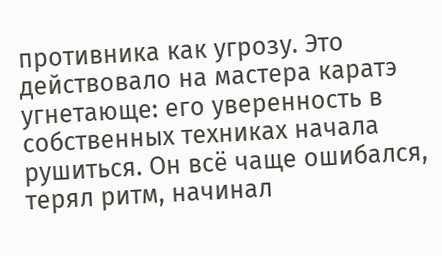противника как угрозу. Это действовало на мастера каратэ угнетающе: его уверенность в собственных техниках начала рушиться. Он всё чаще ошибался, терял ритм, начинал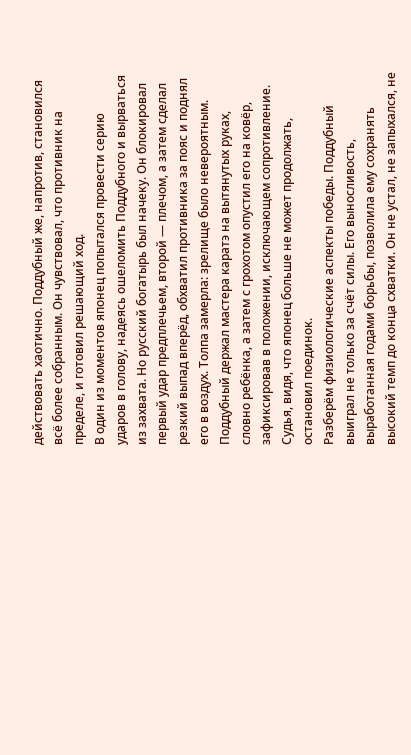действовать хаотично. Поддубный же, напротив, становился всё более собранным. Он чувствовал, что противник на пределе, и готовил решающий ход.
В один из моментов японец попытался провести серию ударов в голову, надеясь ошеломить Поддубного и вырваться из захвата. Но русский богатырь был начеку. Он блокировал первый удар предплечьем, второй — плечом, а затем сделал резкий выпад вперёд, обхватил противника за пояс и поднял его в воздух. Толпа замерла: зрелище было невероятным. Поддубный держал мастера каратэ на вытянутых руках, словно ребёнка, а затем с грохотом опустил его на ковёр, зафиксировав в положении, исключающем сопротивление. Судья, видя, что японец больше не может продолжать, остановил поединок.
Разберём физиологические аспекты победы. Поддубный выиграл не только за счёт силы. Его выносливость, выработанная годами борьбы, позволила ему сохранять высокий темп до конца схватки. Он не устал, не запыхался, не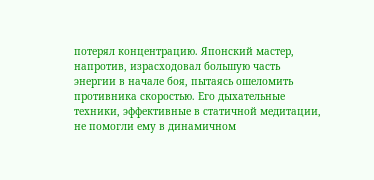потерял концентрацию. Японский мастер, напротив, израсходовал большую часть энергии в начале боя, пытаясь ошеломить противника скоростью. Его дыхательные техники, эффективные в статичной медитации, не помогли ему в динамичном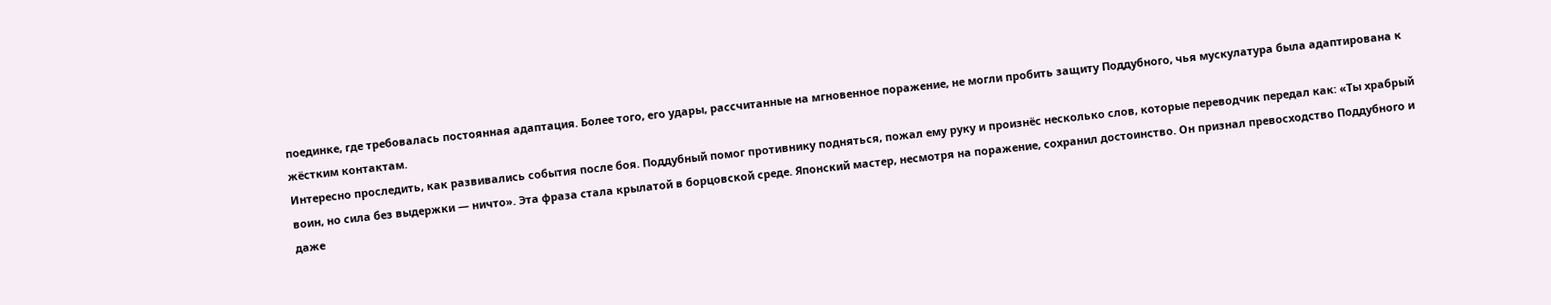поединке, где требовалась постоянная адаптация. Более того, его удары, рассчитанные на мгновенное поражение, не могли пробить защиту Поддубного, чья мускулатура была адаптирована к жёстким контактам.
Интересно проследить, как развивались события после боя. Поддубный помог противнику подняться, пожал ему руку и произнёс несколько слов, которые переводчик передал как: «Ты храбрый воин, но сила без выдержки — ничто». Эта фраза стала крылатой в борцовской среде. Японский мастер, несмотря на поражение, сохранил достоинство. Он признал превосходство Поддубного и даже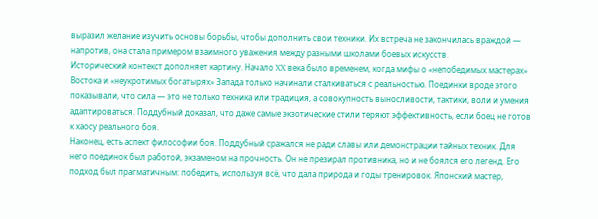выразил желание изучить основы борьбы, чтобы дополнить свои техники. Их встреча не закончилась враждой — напротив, она стала примером взаимного уважения между разными школами боевых искусств.
Исторический контекст дополняет картину. Начало XX века было временем, когда мифы о «непобедимых мастерах» Востока и «неукротимых богатырях» Запада только начинали сталкиваться с реальностью. Поединки вроде этого показывали, что сила — это не только техника или традиция, а совокупность выносливости, тактики, воли и умения адаптироваться. Поддубный доказал, что даже самые экзотические стили теряют эффективность, если боец не готов к хаосу реального боя.
Наконец, есть аспект философии боя. Поддубный сражался не ради славы или демонстрации тайных техник. Для него поединок был работой, экзаменом на прочность. Он не презирал противника, но и не боялся его легенд. Его подход был прагматичным: победить, используя всё, что дала природа и годы тренировок. Японский мастер,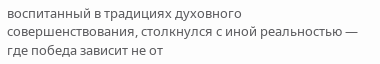воспитанный в традициях духовного совершенствования, столкнулся с иной реальностью — где победа зависит не от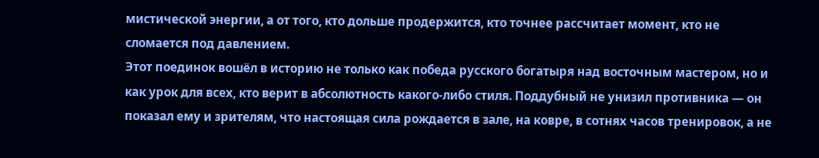мистической энергии, а от того, кто дольше продержится, кто точнее рассчитает момент, кто не сломается под давлением.
Этот поединок вошёл в историю не только как победа русского богатыря над восточным мастером, но и как урок для всех, кто верит в абсолютность какого‑либо стиля. Поддубный не унизил противника — он показал ему и зрителям, что настоящая сила рождается в зале, на ковре, в сотнях часов тренировок, а не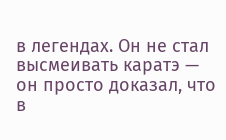в легендах. Он не стал высмеивать каратэ — он просто доказал, что в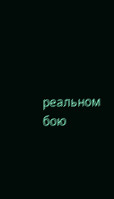реальном бою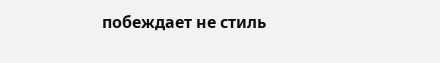побеждает не стиль